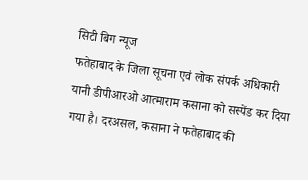सिटी बिग न्यूज
फतेहाबाद के जिला सूचना एवं लोक संपर्क अधिकारी यानी डीपीआरओ आत्माराम कसाना को सस्पेंड कर दिया गया है। दरअसल, कसाना ने फतेहाबाद की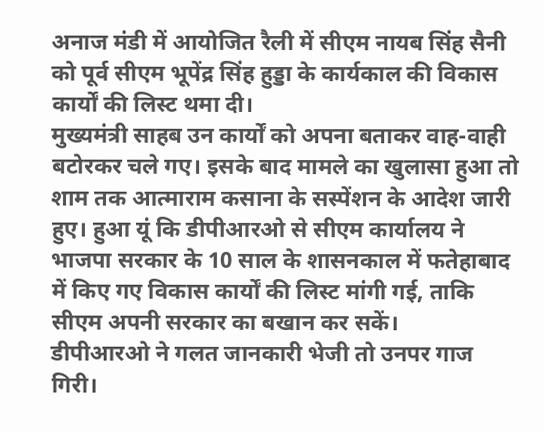अनाज मंडी में आयोजित रैली में सीएम नायब सिंह सैनी को पूर्व सीएम भूपेंद्र सिंह हुड्डा के कार्यकाल की विकास कार्यों की लिस्ट थमा दी।
मुख्यमंत्री साहब उन कार्यों को अपना बताकर वाह-वाही बटोरकर चले गए। इसके बाद मामले का खुलासा हुआ तो शाम तक आत्माराम कसाना के सस्पेंशन के आदेश जारी हुए। हुआ यूं कि डीपीआरओ से सीएम कार्यालय ने भाजपा सरकार के 10 साल के शासनकाल में फतेहाबाद में किए गए विकास कार्यों की लिस्ट मांगी गई, ताकि सीएम अपनी सरकार का बखान कर सकें।
डीपीआरओ ने गलत जानकारी भेजी तो उनपर गाज गिरी।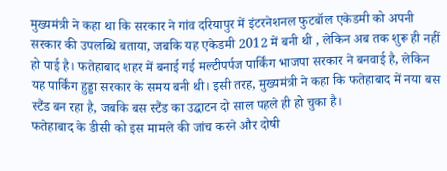मुख्यमंत्री ने कहा था कि सरकार ने गांव दरियापुर में इंटरनेशनल फुटबॉल एकेडमी को अपनी सरकार की उपलब्धि बताया, जबकि यह एकेडमी 2012 में बनी थी , लेकिन अब तक शुरू ही नहीं हो पाई है। फतेहाबाद शहर में बनाई गई मल्टीपर्पज पार्किंग भाजपा सरकार ने बनवाई है, लेकिन यह पार्किंग हुड्डा सरकार के समय बनी थी। इसी तरह, मुख्यमंत्री ने कहा कि फतेहाबाद में नया बस स्टैंड बन रहा है, जबकि बस स्टैंड का उद्घाटन दो साल पहले ही हो चुका है।
फतेहाबाद के डीसी को इस मामले की जांच करने और दोषी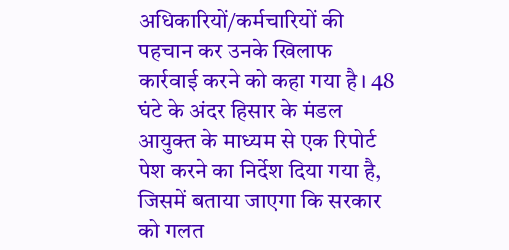अधिकारियों/कर्मचारियों की पहचान कर उनके खिलाफ कार्रवाई करने को कहा गया है। 48 घंटे के अंदर हिसार के मंडल आयुक्त के माध्यम से एक रिपोर्ट पेश करने का निर्देश दिया गया है, जिसमें बताया जाएगा कि सरकार को गलत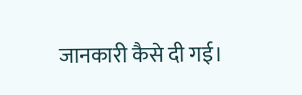जानकारी कैसे दी गई।